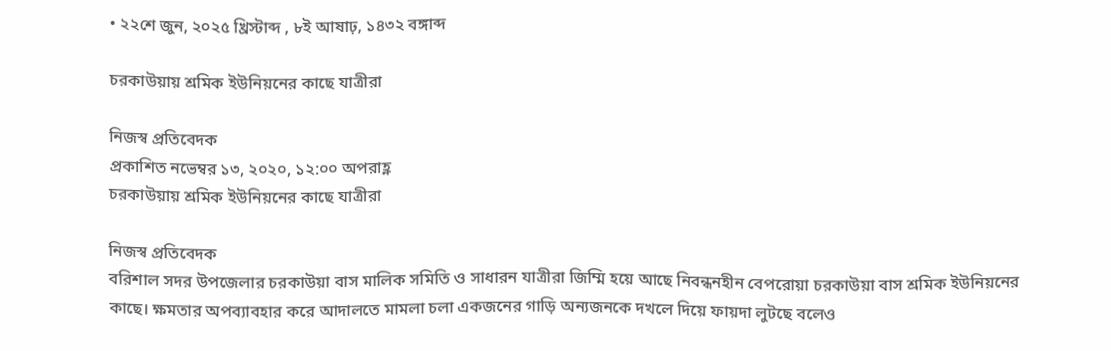• ২২শে জুন, ২০২৫ খ্রিস্টাব্দ , ৮ই আষাঢ়, ১৪৩২ বঙ্গাব্দ

চরকাউয়ায় শ্রমিক ইউনিয়নের কাছে যাত্রীরা

নিজস্ব প্রতিবেদক
প্রকাশিত নভেম্বর ১৩, ২০২০, ১২:০০ অপরাহ্ণ
চরকাউয়ায় শ্রমিক ইউনিয়নের কাছে যাত্রীরা

নিজস্ব প্রতিবেদক
বরিশাল সদর উপজেলার চরকাউয়া বাস মালিক সমিতি ও সাধারন যাত্রীরা জিম্মি হয়ে আছে নিবন্ধনহীন বেপরোয়া চরকাউয়া বাস শ্রমিক ইউনিয়নের কাছে। ক্ষমতার অপব্যাবহার করে আদালতে মামলা চলা একজনের গাড়ি অন্যজনকে দখলে দিয়ে ফায়দা লুটছে বলেও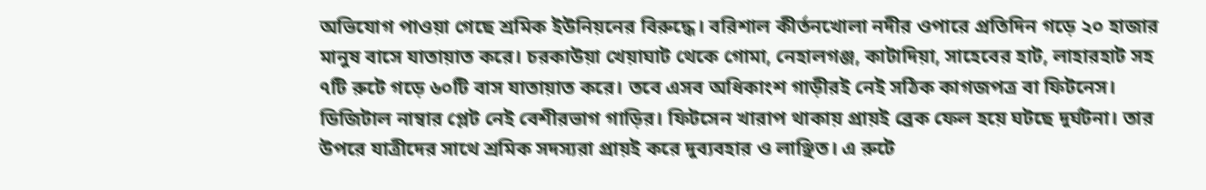অভিযোগ পাওয়া গেছে শ্রমিক ইউনিয়নের বিরুদ্ধে। বরিশাল কীর্তনখোলা নদীর ওপারে প্রতিদিন গড়ে ২০ হাজার মানুষ বাসে যাতায়াত করে। চরকাউয়া খেয়াঘাট থেকে গোমা, নেহালগঞ্জ, কাটাদিয়া, সাহেবের হাট, লাহারহাট সহ ৭টি রুটে গড়ে ৬০টি বাস যাতায়াত করে। তবে এসব অধিকাংশ গাড়ীরই নেই সঠিক কাগজপত্র বা ফিটনেস। ডিজিটাল নাম্বার প্লেট নেই বেশীরভাগ গাড়ির। ফিটসেন খারাপ থাকায় প্রায়ই ব্রেক ফেল হয়ে ঘটছে দূর্ঘটনা। তার উপরে যাত্রীদের সাথে শ্রমিক সদস্যরা প্রায়ই করে দুব্যবহার ও লাঞ্ছিত। এ রুটে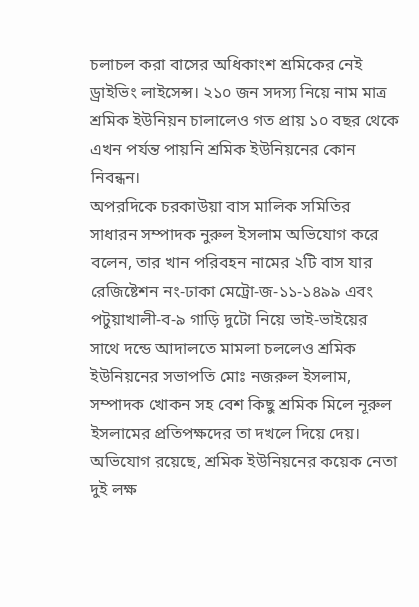চলাচল করা বাসের অধিকাংশ শ্রমিকের নেই ড্রাইভিং লাইসেন্স। ২১০ জন সদস্য নিয়ে নাম মাত্র শ্রমিক ইউনিয়ন চালালেও গত প্রায় ১০ বছর থেকে এখন পর্যন্ত পায়নি শ্রমিক ইউনিয়নের কোন নিবন্ধন।
অপরদিকে চরকাউয়া বাস মালিক সমিতির সাধারন সম্পাদক নুরুল ইসলাম অভিযোগ করে বলেন, তার খান পরিবহন নামের ২টি বাস যার রেজিষ্টেশন নং-ঢাকা মেট্রো-জ-১১-১৪৯৯ এবং পটুয়াখালী-ব-৯ গাড়ি দুটো নিয়ে ভাই-ভাইয়ের সাথে দন্ডে আদালতে মামলা চললেও শ্রমিক ইউনিয়নের সভাপতি মোঃ নজরুল ইসলাম, সম্পাদক খোকন সহ বেশ কিছু শ্রমিক মিলে নূরুল ইসলামের প্রতিপক্ষদের তা দখলে দিয়ে দেয়। অভিযোগ রয়েছে, শ্রমিক ইউনিয়নের কয়েক নেতা দুই লক্ষ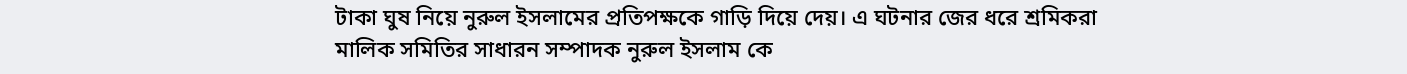টাকা ঘুষ নিয়ে নুরুল ইসলামের প্রতিপক্ষকে গাড়ি দিয়ে দেয়। এ ঘটনার জের ধরে শ্রমিকরা মালিক সমিতির সাধারন সম্পাদক নুরুল ইসলাম কে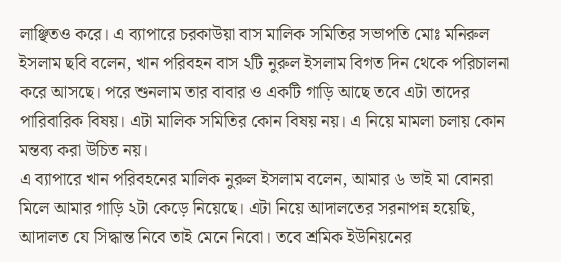লাঞ্ছিতও করে। এ ব্যাপারে চরকাউয়া বাস মালিক সমিতির সভাপতি মোঃ মনিরুল ইসলাম ছবি বলেন, খান পরিবহন বাস ২টি নুরুল ইসলাম বিগত দিন থেকে পরিচালনা করে আসছে। পরে শুনলাম তার বাবার ও একটি গাড়ি আছে তবে এটা তাদের পারিবারিক বিষয়। এটা মালিক সমিতির কোন বিষয় নয়। এ নিয়ে মামলা চলায় কোন মন্তব্য করা উচিত নয়।
এ ব্যাপারে খান পরিবহনের মালিক নুরুল ইসলাম বলেন, আমার ৬ ভাই মা বোনরা মিলে আমার গাড়ি ২টা কেড়ে নিয়েছে। এটা নিয়ে আদালতের সরনাপন্ন হয়েছি, আদালত যে সিদ্ধান্ত নিবে তাই মেনে নিবো। তবে শ্রমিক ইউনিয়নের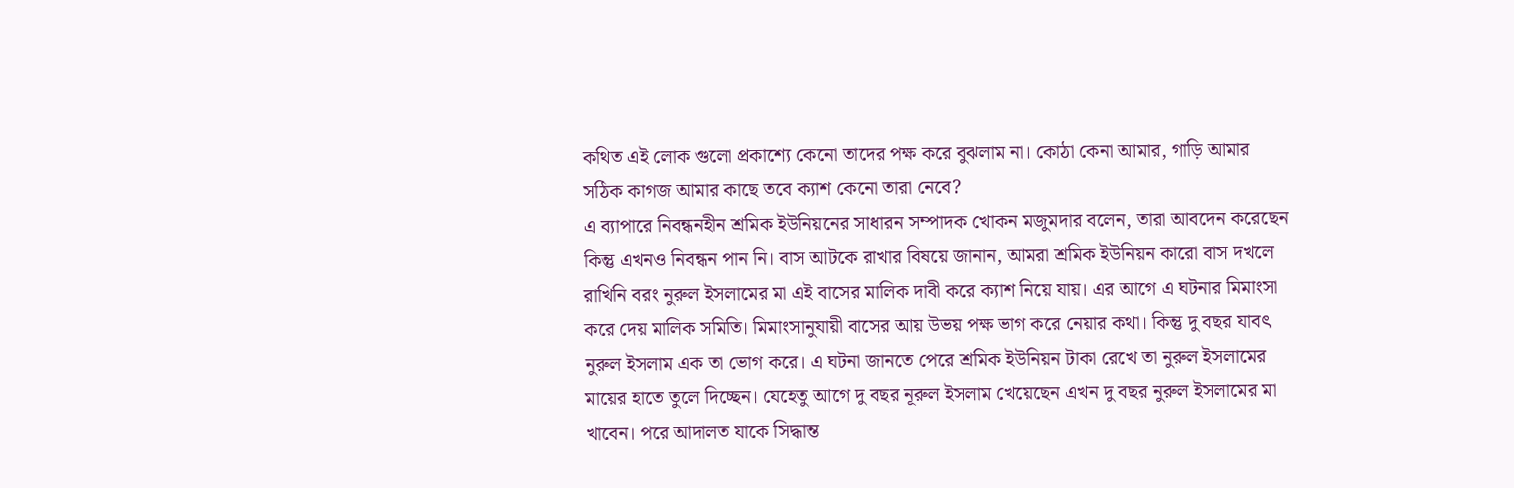কথিত এই লোক গুলো প্রকাশ্যে কেনো তাদের পক্ষ করে বুঝলাম না। কোঠা কেনা আমার, গাড়ি আমার সঠিক কাগজ আমার কাছে তবে ক্যাশ কেনো তারা নেবে?
এ ব্যাপারে নিবন্ধনহীন শ্রমিক ইউনিয়নের সাধারন সম্পাদক খোকন মজুমদার বলেন, তারা আবদেন করেছেন কিন্তু এখনও নিবন্ধন পান নি। বাস আটকে রাখার বিষয়ে জানান, আমরা শ্রমিক ইউনিয়ন কারো বাস দখলে রাখিনি বরং নুরুল ইসলামের মা এই বাসের মালিক দাবী করে ক্যাশ নিয়ে যায়। এর আগে এ ঘটনার মিমাংসা করে দেয় মালিক সমিতি। মিমাংসানুযায়ী বাসের আয় উভয় পক্ষ ভাগ করে নেয়ার কথা। কিন্তু দু বছর যাবৎ নুরুল ইসলাম এক তা ভোগ করে। এ ঘটনা জানতে পেরে শ্রমিক ইউনিয়ন টাকা রেখে তা নুরুল ইসলামের মায়ের হাতে তুলে দিচ্ছেন। যেহেতু আগে দু বছর নূরুল ইসলাম খেয়েছেন এখন দু বছর নুরুল ইসলামের মা খাবেন। পরে আদালত যাকে সিদ্ধান্ত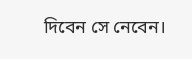দিবেন সে নেবেন।